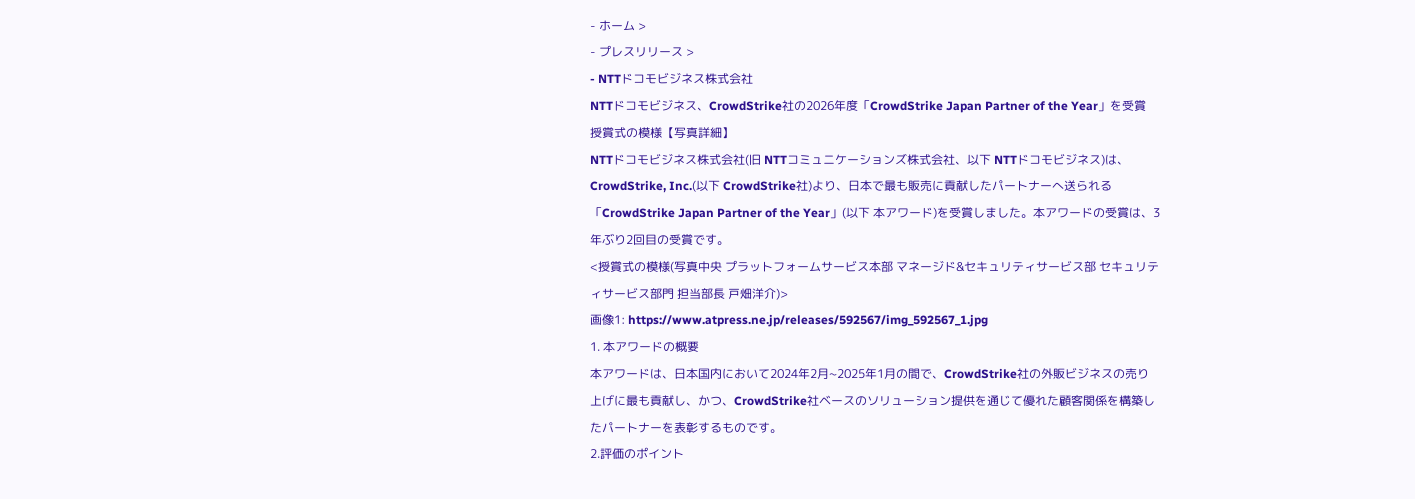- ホーム >
- プレスリリース >
- NTTドコモビジネス株式会社
NTTドコモビジネス、CrowdStrike社の2026年度「CrowdStrike Japan Partner of the Year」を受賞
授賞式の模様【写真詳細】
NTTドコモビジネス株式会社(旧 NTTコミュニケーションズ株式会社、以下 NTTドコモビジネス)は、CrowdStrike, Inc.(以下 CrowdStrike社)より、日本で最も販売に貢献したパートナーへ送られる「CrowdStrike Japan Partner of the Year」(以下 本アワード)を受賞しました。本アワードの受賞は、3年ぶり2回目の受賞です。
<授賞式の模様(写真中央 プラットフォームサービス本部 マネージド&セキュリティサービス部 セキュリティサービス部門 担当部長 戸畑洋介)>
画像1: https://www.atpress.ne.jp/releases/592567/img_592567_1.jpg
1. 本アワードの概要
本アワードは、日本国内において2024年2月~2025年1月の間で、CrowdStrike社の外販ビジネスの売り上げに最も貢献し、かつ、CrowdStrike社ベースのソリューション提供を通じて優れた顧客関係を構築したパートナーを表彰するものです。
2.評価のポイント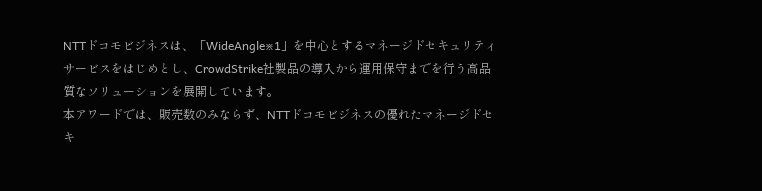NTTドコモビジネスは、「WideAngle※1」を中心とするマネージドセキュリティサービスをはじめとし、CrowdStrike社製品の導入から運用保守までを行う高品質なソリューションを展開しています。
本アワードでは、販売数のみならず、NTTドコモビジネスの優れたマネージドセキ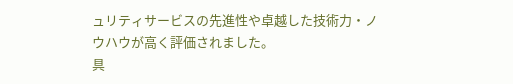ュリティサービスの先進性や卓越した技術力・ノウハウが高く評価されました。
具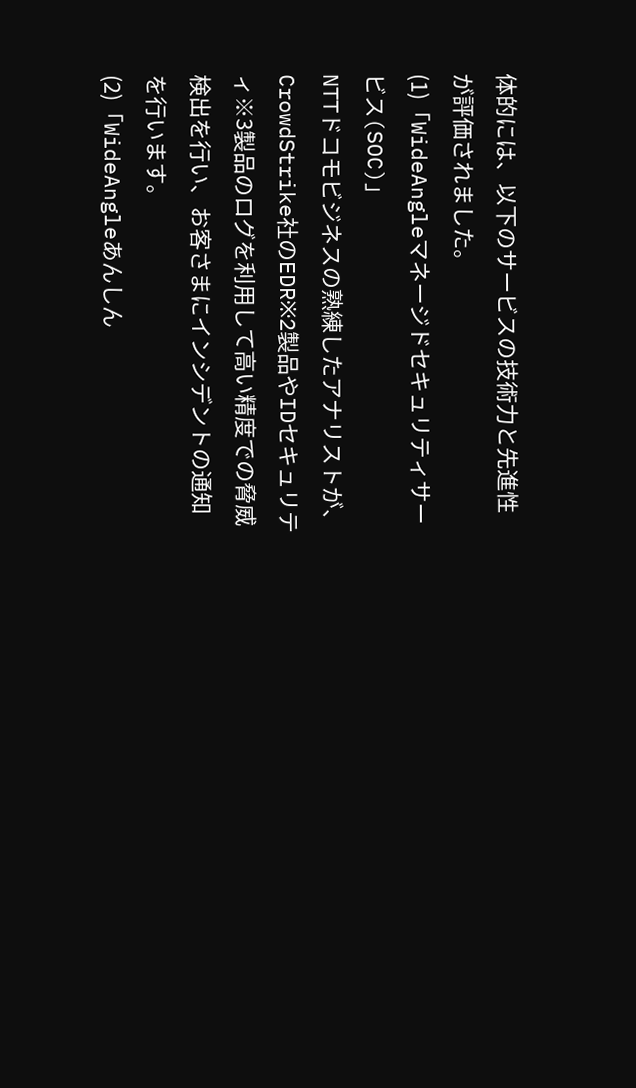体的には、以下のサービスの技術力と先進性が評価されました。
(1)「WideAngleマネージドセキュリティサービス(SOC)」
NTTドコモビジネスの熟練したアナリストが、CrowdStrike社のEDR※2製品やIDセキュリティ※3製品のログを利用して高い精度での脅威検出を行い、お客さまにインシデントの通知を行います。
(2)「WideAngleあんしん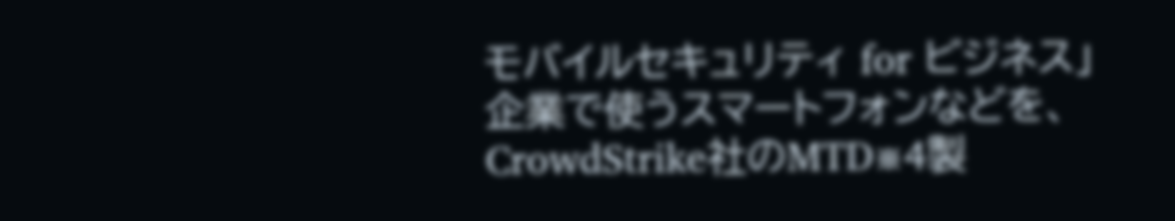モバイルセキュリティ for ビジネス」
企業で使うスマートフォンなどを、CrowdStrike社のMTD※4製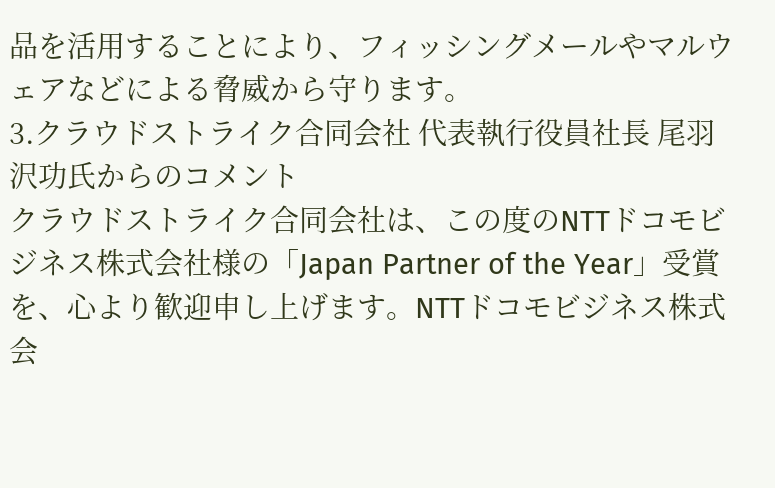品を活用することにより、フィッシングメールやマルウェアなどによる脅威から守ります。
3.クラウドストライク合同会社 代表執行役員社長 尾羽沢功氏からのコメント
クラウドストライク合同会社は、この度のNTTドコモビジネス株式会社様の「Japan Partner of the Year」受賞を、心より歓迎申し上げます。NTTドコモビジネス株式会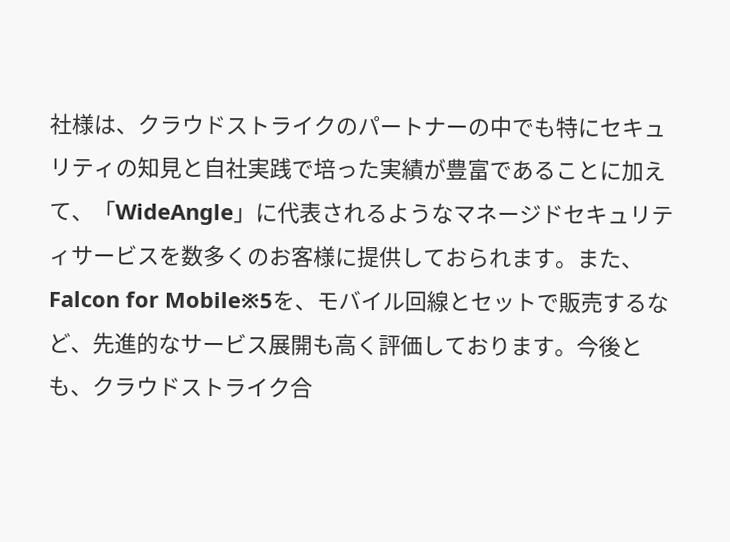社様は、クラウドストライクのパートナーの中でも特にセキュリティの知見と自社実践で培った実績が豊富であることに加えて、「WideAngle」に代表されるようなマネージドセキュリティサービスを数多くのお客様に提供しておられます。また、Falcon for Mobile※5を、モバイル回線とセットで販売するなど、先進的なサービス展開も高く評価しております。今後とも、クラウドストライク合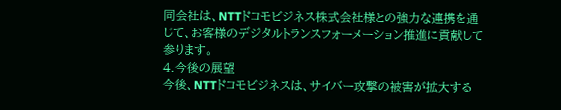同会社は、NTTドコモビジネス株式会社様との強力な連携を通じて、お客様のデジタルトランスフォーメーション推進に貢献して参ります。
4.今後の展望
今後、NTTドコモビジネスは、サイバー攻撃の被害が拡大する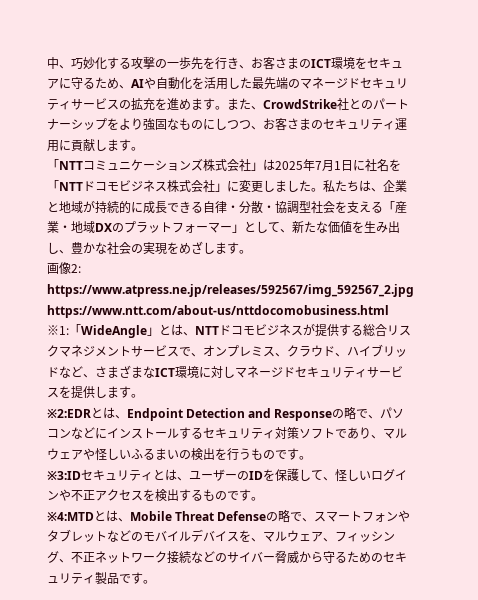中、巧妙化する攻撃の一歩先を行き、お客さまのICT環境をセキュアに守るため、AIや自動化を活用した最先端のマネージドセキュリティサービスの拡充を進めます。また、CrowdStrike社とのパートナーシップをより強固なものにしつつ、お客さまのセキュリティ運用に貢献します。
「NTTコミュニケーションズ株式会社」は2025年7月1日に社名を「NTTドコモビジネス株式会社」に変更しました。私たちは、企業と地域が持続的に成長できる自律・分散・協調型社会を支える「産業・地域DXのプラットフォーマー」として、新たな価値を生み出し、豊かな社会の実現をめざします。
画像2: https://www.atpress.ne.jp/releases/592567/img_592567_2.jpg
https://www.ntt.com/about-us/nttdocomobusiness.html
※1:「WideAngle」とは、NTTドコモビジネスが提供する総合リスクマネジメントサービスで、オンプレミス、クラウド、ハイブリッドなど、さまざまなICT環境に対しマネージドセキュリティサービスを提供します。
※2:EDRとは、Endpoint Detection and Responseの略で、パソコンなどにインストールするセキュリティ対策ソフトであり、マルウェアや怪しいふるまいの検出を行うものです。
※3:IDセキュリティとは、ユーザーのIDを保護して、怪しいログインや不正アクセスを検出するものです。
※4:MTDとは、Mobile Threat Defenseの略で、スマートフォンやタブレットなどのモバイルデバイスを、マルウェア、フィッシング、不正ネットワーク接続などのサイバー脅威から守るためのセキュリティ製品です。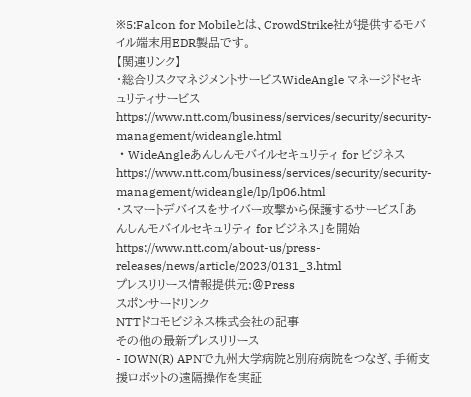※5:Falcon for Mobileとは、CrowdStrike社が提供するモバイル端末用EDR製品です。
【関連リンク】
・総合リスクマネジメントサービスWideAngle マネージドセキュリティサービス
https://www.ntt.com/business/services/security/security-management/wideangle.html
・WideAngleあんしんモバイルセキュリティ for ビジネス
https://www.ntt.com/business/services/security/security-management/wideangle/lp/lp06.html
・スマートデバイスをサイバー攻撃から保護するサービス「あんしんモバイルセキュリティ for ビジネス」を開始
https://www.ntt.com/about-us/press-releases/news/article/2023/0131_3.html
プレスリリース情報提供元:@Press
スポンサードリンク
NTTドコモビジネス株式会社の記事
その他の最新プレスリリース
- IOWN(R) APNで九州大学病院と別府病院をつなぎ、手術支援ロボットの遠隔操作を実証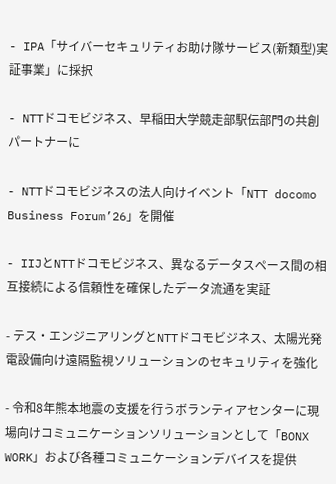- IPA「サイバーセキュリティお助け隊サービス(新類型)実証事業」に採択

- NTTドコモビジネス、早稲田大学競走部駅伝部門の共創パートナーに

- NTTドコモビジネスの法人向けイベント「NTT docomo Business Forum’26」を開催

- IIJとNTTドコモビジネス、異なるデータスペース間の相互接続による信頼性を確保したデータ流通を実証

- テス・エンジニアリングとNTTドコモビジネス、太陽光発電設備向け遠隔監視ソリューションのセキュリティを強化

- 令和8年熊本地震の支援を行うボランティアセンターに現場向けコミュニケーションソリューションとして「BONX WORK」および各種コミュニケーションデバイスを提供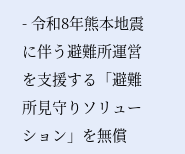- 令和8年熊本地震に伴う避難所運営を支援する「避難所見守りソリューション」を無償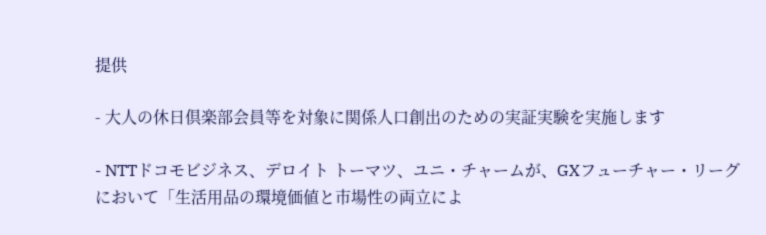提供

- 大人の休日倶楽部会員等を対象に関係人口創出のための実証実験を実施します

- NTTドコモビジネス、デロイト トーマツ、ユニ・チャームが、GXフューチャー・リーグにおいて「生活用品の環境価値と市場性の両立によ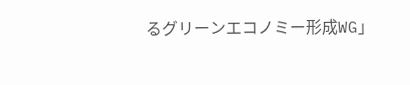るグリーンエコノミー形成WG」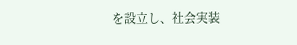を設立し、社会実装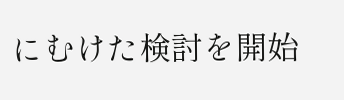にむけた検討を開始